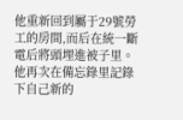他重新回到屬于29號勞工的房間,而后在統一斷電后將頭埋進被子里。他再次在備忘錄里記錄下自己新的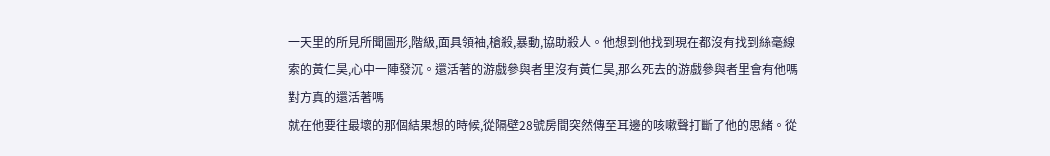一天里的所見所聞圖形,階級,面具領袖,槍殺,暴動,協助殺人。他想到他找到現在都沒有找到絲毫線索的黃仁昊,心中一陣發沉。還活著的游戲參與者里沒有黃仁昊,那么死去的游戲參與者里會有他嗎對方真的還活著嗎
就在他要往最壞的那個結果想的時候,從隔壁28號房間突然傳至耳邊的咳嗽聲打斷了他的思緒。從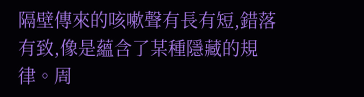隔壁傳來的咳嗽聲有長有短,錯落有致,像是蘊含了某種隱藏的規律。周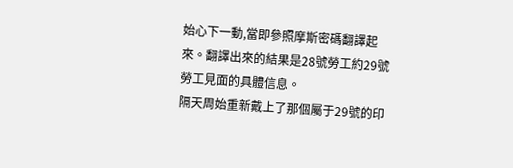始心下一動,當即參照摩斯密碼翻譯起來。翻譯出來的結果是28號勞工約29號勞工見面的具體信息。
隔天周始重新戴上了那個屬于29號的印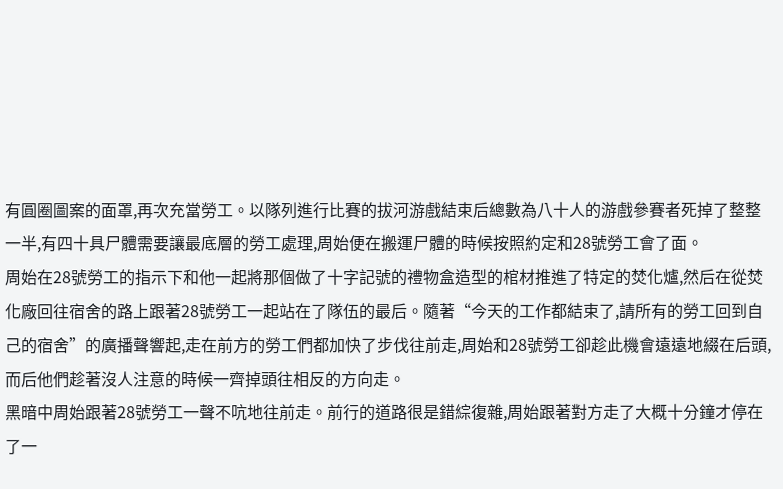有圓圈圖案的面罩,再次充當勞工。以隊列進行比賽的拔河游戲結束后總數為八十人的游戲參賽者死掉了整整一半,有四十具尸體需要讓最底層的勞工處理,周始便在搬運尸體的時候按照約定和28號勞工會了面。
周始在28號勞工的指示下和他一起將那個做了十字記號的禮物盒造型的棺材推進了特定的焚化爐,然后在從焚化廠回往宿舍的路上跟著28號勞工一起站在了隊伍的最后。隨著“今天的工作都結束了,請所有的勞工回到自己的宿舍”的廣播聲響起,走在前方的勞工們都加快了步伐往前走,周始和28號勞工卻趁此機會遠遠地綴在后頭,而后他們趁著沒人注意的時候一齊掉頭往相反的方向走。
黑暗中周始跟著28號勞工一聲不吭地往前走。前行的道路很是錯綜復雜,周始跟著對方走了大概十分鐘才停在了一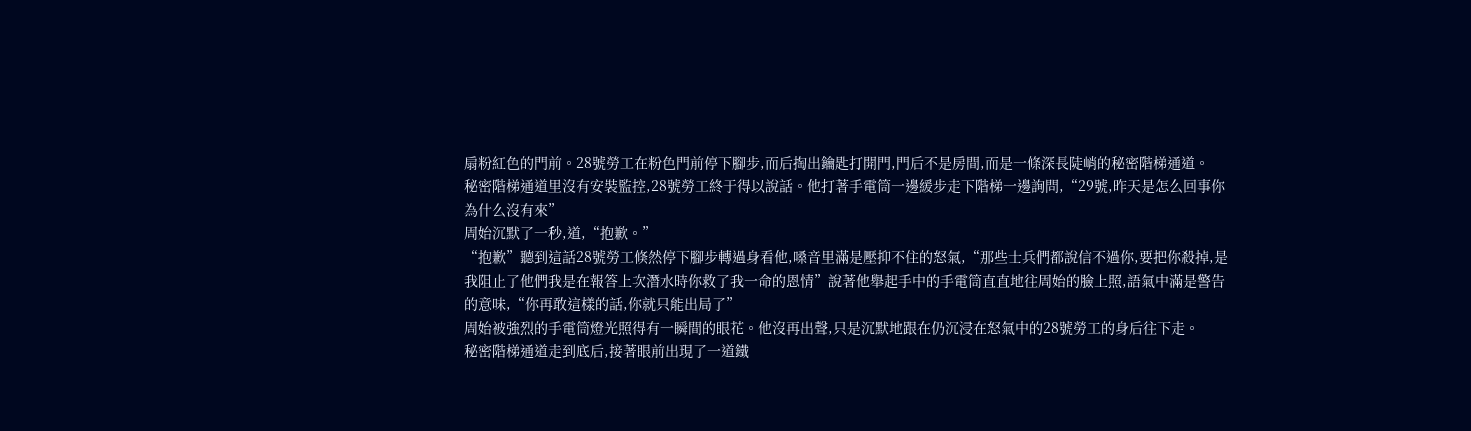扇粉紅色的門前。28號勞工在粉色門前停下腳步,而后掏出鑰匙打開門,門后不是房間,而是一條深長陡峭的秘密階梯通道。
秘密階梯通道里沒有安裝監控,28號勞工終于得以說話。他打著手電筒一邊緩步走下階梯一邊詢問,“29號,昨天是怎么回事你為什么沒有來”
周始沉默了一秒,道,“抱歉。”
“抱歉”聽到這話28號勞工倏然停下腳步轉過身看他,嗓音里滿是壓抑不住的怒氣,“那些士兵們都說信不過你,要把你殺掉,是我阻止了他們我是在報答上次潛水時你救了我一命的恩情”說著他舉起手中的手電筒直直地往周始的臉上照,語氣中滿是警告的意味,“你再敢這樣的話,你就只能出局了”
周始被強烈的手電筒燈光照得有一瞬間的眼花。他沒再出聲,只是沉默地跟在仍沉浸在怒氣中的28號勞工的身后往下走。
秘密階梯通道走到底后,接著眼前出現了一道鐵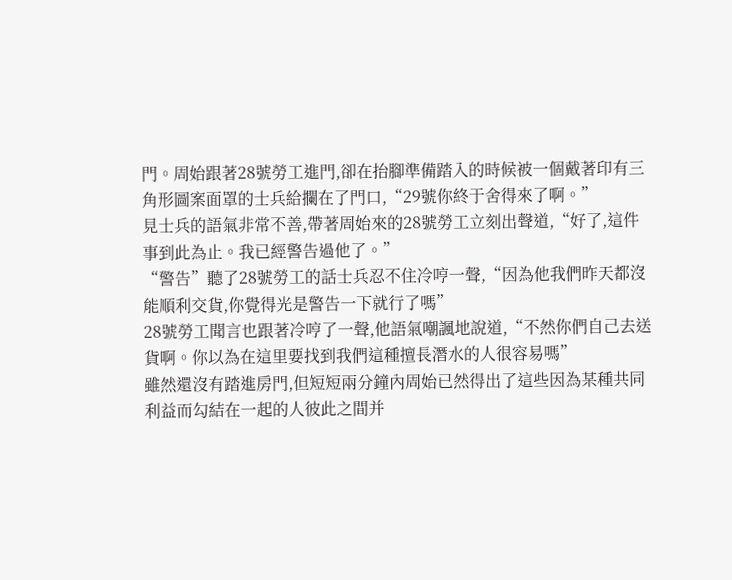門。周始跟著28號勞工進門,卻在抬腳準備踏入的時候被一個戴著印有三角形圖案面罩的士兵給攔在了門口,“29號你終于舍得來了啊。”
見士兵的語氣非常不善,帶著周始來的28號勞工立刻出聲道,“好了,這件事到此為止。我已經警告過他了。”
“警告”聽了28號勞工的話士兵忍不住冷哼一聲,“因為他我們昨天都沒能順利交貨,你覺得光是警告一下就行了嗎”
28號勞工聞言也跟著冷哼了一聲,他語氣嘲諷地說道,“不然你們自己去送貨啊。你以為在這里要找到我們這種擅長潛水的人很容易嗎”
雖然還沒有踏進房門,但短短兩分鐘內周始已然得出了這些因為某種共同利益而勾結在一起的人彼此之間并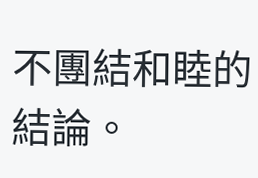不團結和睦的結論。